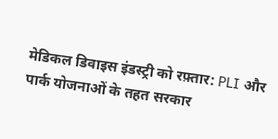मेडिकल डिवाइस इंडस्ट्री को रफ़्तार: PLI और पार्क योजनाओं के तहत सरकार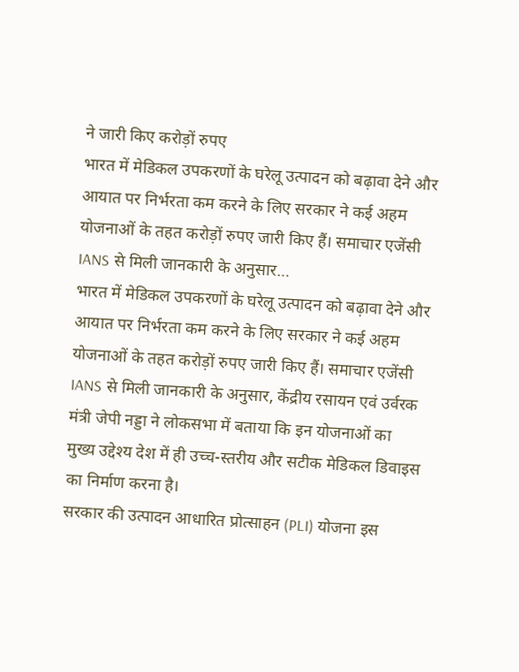ने जारी किए करोड़ों रुपए
भारत में मेडिकल उपकरणों के घरेलू उत्पादन को बढ़ावा देने और आयात पर निर्भरता कम करने के लिए सरकार ने कई अहम योजनाओं के तहत करोड़ों रुपए जारी किए हैं। समाचार एजेंसी IANS से मिली जानकारी के अनुसार…
भारत में मेडिकल उपकरणों के घरेलू उत्पादन को बढ़ावा देने और आयात पर निर्भरता कम करने के लिए सरकार ने कई अहम योजनाओं के तहत करोड़ों रुपए जारी किए हैं। समाचार एजेंसी IANS से मिली जानकारी के अनुसार, केंद्रीय रसायन एवं उर्वरक मंत्री जेपी नड्डा ने लोकसभा में बताया कि इन योजनाओं का मुख्य उद्देश्य देश में ही उच्च-स्तरीय और सटीक मेडिकल डिवाइस का निर्माण करना है।
सरकार की उत्पादन आधारित प्रोत्साहन (PLI) योजना इस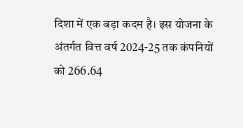दिशा में एक बड़ा कदम है। इस योजना के अंतर्गत वित्त वर्ष 2024-25 तक कंपनियों को 266.64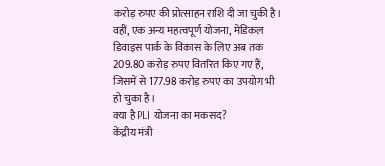करोड़ रुपए की प्रोत्साहन राशि दी जा चुकी है। वहीं, एक अन्य महत्वपूर्ण योजना, मेडिकल डिवाइस पार्क के विकास के लिए अब तक 209.80 करोड़ रुपए वितरित किए गए हैं, जिसमें से 177.98 करोड़ रुपए का उपयोग भी हो चुका है।
क्या है PLI योजना का मकसद?
केंद्रीय मंत्री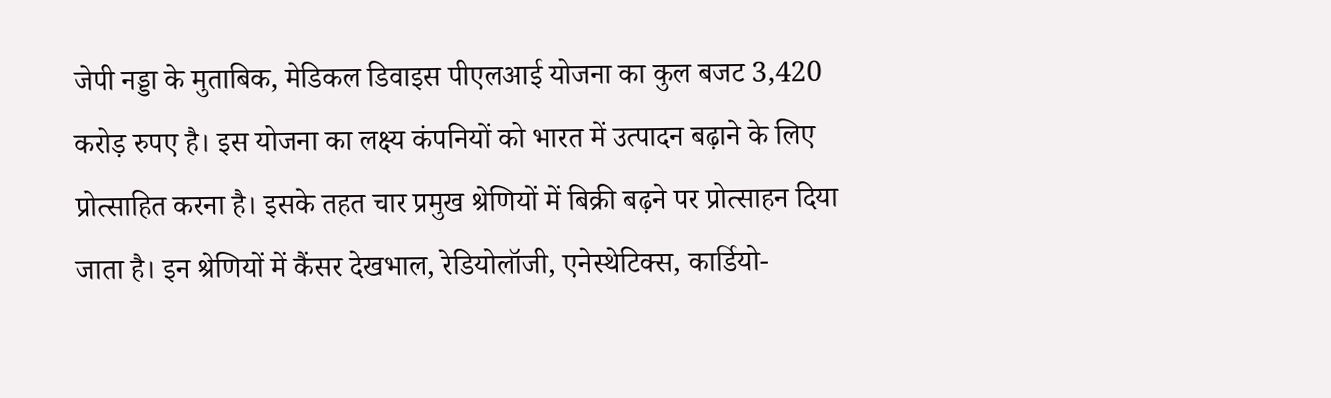जेपी नड्डा के मुताबिक, मेडिकल डिवाइस पीएलआई योजना का कुल बजट 3,420 करोड़ रुपए है। इस योजना का लक्ष्य कंपनियों को भारत में उत्पादन बढ़ाने के लिए प्रोत्साहित करना है। इसके तहत चार प्रमुख श्रेणियों में बिक्री बढ़ने पर प्रोत्साहन दिया जाता है। इन श्रेणियों में कैंसर देखभाल, रेडियोलॉजी, एनेस्थेटिक्स, कार्डियो-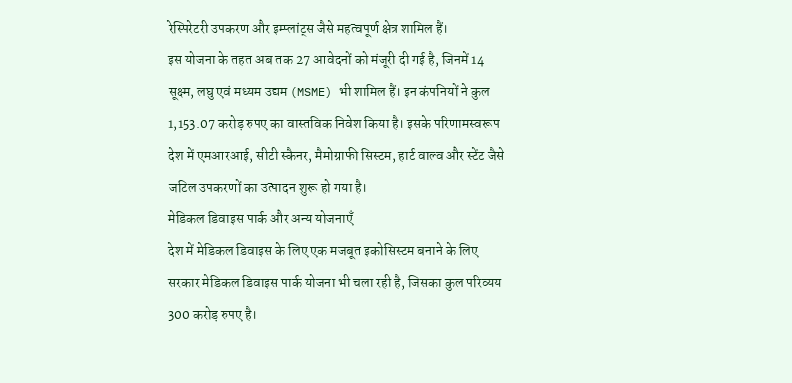रेस्पिरेटरी उपकरण और इम्प्लांट्स जैसे महत्वपूर्ण क्षेत्र शामिल हैं।
इस योजना के तहत अब तक 27 आवेदनों को मंजूरी दी गई है, जिनमें 14 सूक्ष्म, लघु एवं मध्यम उद्यम (MSME) भी शामिल हैं। इन कंपनियों ने कुल 1,153.07 करोड़ रुपए का वास्तविक निवेश किया है। इसके परिणामस्वरूप देश में एमआरआई, सीटी स्कैनर, मैमोग्राफी सिस्टम, हार्ट वाल्व और स्टेंट जैसे जटिल उपकरणों का उत्पादन शुरू हो गया है।
मेडिकल डिवाइस पार्क और अन्य योजनाएँ
देश में मेडिकल डिवाइस के लिए एक मजबूत इकोसिस्टम बनाने के लिए सरकार मेडिकल डिवाइस पार्क योजना भी चला रही है, जिसका कुल परिव्यय 300 करोड़ रुपए है।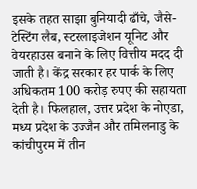इसके तहत साझा बुनियादी ढाँचे, जैसे- टेस्टिंग लैब, स्टरलाइजेशन यूनिट और वेयरहाउस बनाने के लिए वित्तीय मदद दी जाती है। केंद्र सरकार हर पार्क के लिए अधिकतम 100 करोड़ रुपए की सहायता देती है। फिलहाल, उत्तर प्रदेश के नोएडा, मध्य प्रदेश के उज्जैन और तमिलनाडु के कांचीपुरम में तीन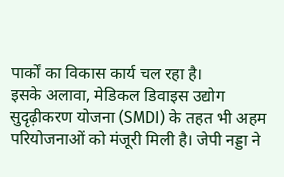पार्कों का विकास कार्य चल रहा है।
इसके अलावा, मेडिकल डिवाइस उद्योग सुदृढ़ीकरण योजना (SMDI) के तहत भी अहम परियोजनाओं को मंजूरी मिली है। जेपी नड्डा ने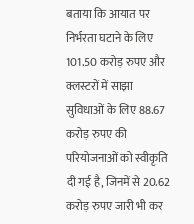बताया कि आयात पर निर्भरता घटाने के लिए 101.50 करोड़ रुपए और क्लस्टरों में साझा सुविधाओं के लिए 88.67 करोड़ रुपए की परियोजनाओं को स्वीकृति दी गई है, जिनमें से 20.62 करोड़ रुपए जारी भी कर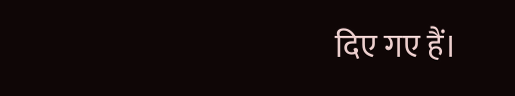दिए गए हैं।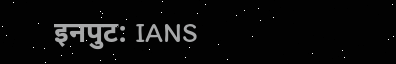इनपुट: IANS